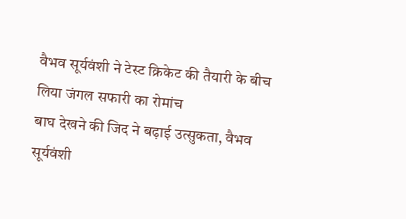वैभव सूर्यवंशी ने टेस्ट क्रिकेट की तैयारी के बीच लिया जंगल सफारी का रोमांच
बाघ देखने की जिद ने बढ़ाई उत्सुकता, वैभव सूर्यवंशी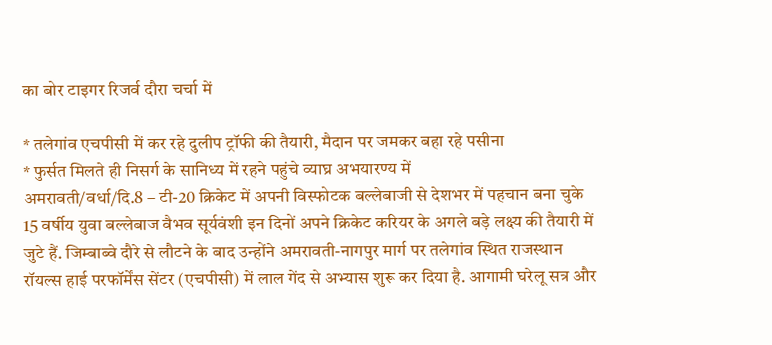का बोर टाइगर रिजर्व दौरा चर्चा में

* तलेगांव एचपीसी में कर रहे दुलीप ट्रॉफी की तैयारी, मैदान पर जमकर बहा रहे पसीना
* फुर्सत मिलते ही निसर्ग के सानिध्य में रहने पहुंचे व्याघ्र अभयारण्य में
अमरावती/वर्धा/दि.8 – टी-20 क्रिकेट में अपनी विस्फोटक बल्लेबाजी से देशभर में पहचान बना चुके 15 वर्षीय युवा बल्लेबाज वैभव सूर्यवंशी इन दिनों अपने क्रिकेट करियर के अगले बड़े लक्ष्य की तैयारी में जुटे हैं. जिम्बाब्वे दौरे से लौटने के बाद उन्होंने अमरावती-नागपुर मार्ग पर तलेगांव स्थित राजस्थान रॉयल्स हाई परफॉर्मेंस सेंटर (एचपीसी) में लाल गेंद से अभ्यास शुरू कर दिया है. आगामी घरेलू सत्र और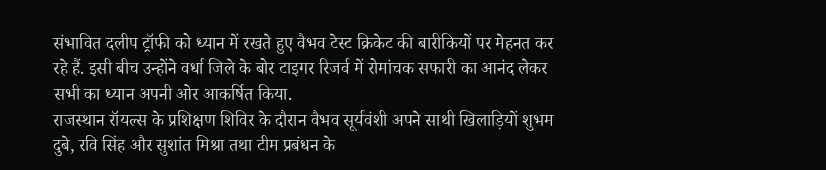संभावित दलीप ट्रॉफी को ध्यान में रखते हुए वैभव टेस्ट क्रिकेट की बारीकियों पर मेहनत कर रहे हैं. इसी बीच उन्होंने वर्धा जिले के बोर टाइगर रिजर्व में रोमांचक सफारी का आनंद लेकर सभी का ध्यान अपनी ओर आकर्षित किया.
राजस्थान रॉयल्स के प्रशिक्षण शिविर के दौरान वैभव सूर्यवंशी अपने साथी खिलाड़ियों शुभम दुबे, रवि सिंह और सुशांत मिश्रा तथा टीम प्रबंधन के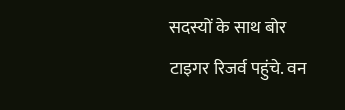सदस्यों के साथ बोर टाइगर रिजर्व पहुंचे. वन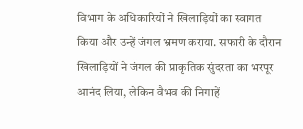विभाग के अधिकारियों ने खिलाड़ियों का स्वागत किया और उन्हें जंगल भ्रमण कराया. सफारी के दौरान खिलाड़ियों ने जंगल की प्राकृतिक सुंदरता का भरपूर आनंद लिया, लेकिन वैभव की निगाहें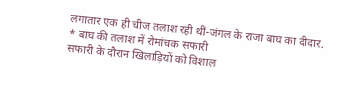लगातार एक ही चीज तलाश रही थीं-जंगल के राजा बाघ का दीदार.
* बाघ की तलाश में रोमांचक सफारी
सफारी के दौरान खिलाड़ियों को विशाल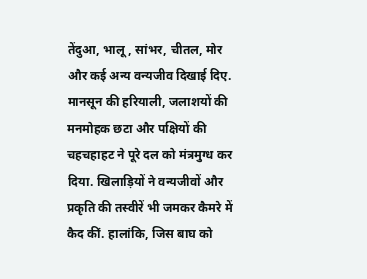तेंदुआ, भालू, सांभर, चीतल, मोर और कई अन्य वन्यजीव दिखाई दिए. मानसून की हरियाली, जलाशयों की मनमोहक छटा और पक्षियों की चहचहाहट ने पूरे दल को मंत्रमुग्ध कर दिया. खिलाड़ियों ने वन्यजीवों और प्रकृति की तस्वीरें भी जमकर कैमरे में कैद कीं. हालांकि, जिस बाघ को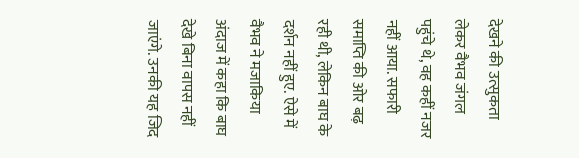देखने की उत्सुकता लेकर वैभव जंगल पहुंचे थे, वह कहीं नजर नहीं आया. सफारी समाप्ति की ओर बढ़ रही थी, लेकिन बाघ के दर्शन नहीं हुए. ऐसे में वैभव ने मजाकिया अंदाज में कहा कि बाघ देखे बिना वापस नहीं जाएंगे. उनकी यह जिद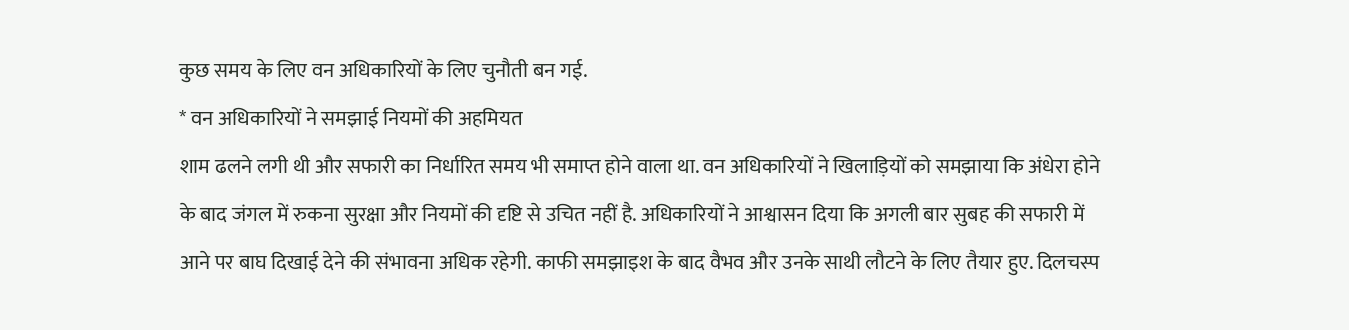कुछ समय के लिए वन अधिकारियों के लिए चुनौती बन गई.
* वन अधिकारियों ने समझाई नियमों की अहमियत
शाम ढलने लगी थी और सफारी का निर्धारित समय भी समाप्त होने वाला था. वन अधिकारियों ने खिलाड़ियों को समझाया कि अंधेरा होने के बाद जंगल में रुकना सुरक्षा और नियमों की दृष्टि से उचित नहीं है. अधिकारियों ने आश्वासन दिया कि अगली बार सुबह की सफारी में आने पर बाघ दिखाई देने की संभावना अधिक रहेगी. काफी समझाइश के बाद वैभव और उनके साथी लौटने के लिए तैयार हुए. दिलचस्प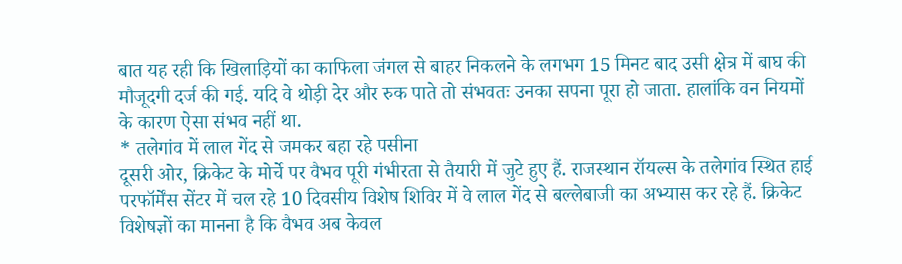बात यह रही कि खिलाड़ियों का काफिला जंगल से बाहर निकलने के लगभग 15 मिनट बाद उसी क्षेत्र में बाघ की मौजूदगी दर्ज की गई. यदि वे थोड़ी देर और रुक पाते तो संभवतः उनका सपना पूरा हो जाता. हालांकि वन नियमों के कारण ऐसा संभव नहीं था.
* तलेगांव में लाल गेंद से जमकर बहा रहे पसीना
दूसरी ओर, क्रिकेट के मोर्चे पर वैभव पूरी गंभीरता से तैयारी में जुटे हुए हैं. राजस्थान रॉयल्स के तलेगांव स्थित हाई परफॉर्मेंस सेंटर में चल रहे 10 दिवसीय विशेष शिविर में वे लाल गेंद से बल्लेबाजी का अभ्यास कर रहे हैं. क्रिकेट विशेषज्ञों का मानना है कि वैभव अब केवल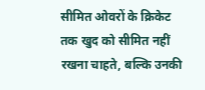सीमित ओवरों के क्रिकेट तक खुद को सीमित नहीं रखना चाहते, बल्कि उनकी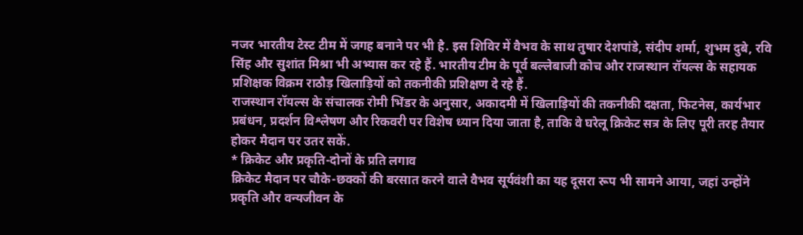नजर भारतीय टेस्ट टीम में जगह बनाने पर भी है. इस शिविर में वैभव के साथ तुषार देशपांडे, संदीप शर्मा, शुभम दुबे, रवि सिंह और सुशांत मिश्रा भी अभ्यास कर रहे हैं. भारतीय टीम के पूर्व बल्लेबाजी कोच और राजस्थान रॉयल्स के सहायक प्रशिक्षक विक्रम राठौड़ खिलाड़ियों को तकनीकी प्रशिक्षण दे रहे हैं.
राजस्थान रॉयल्स के संचालक रोमी भिंडर के अनुसार, अकादमी में खिलाड़ियों की तकनीकी दक्षता, फिटनेस, कार्यभार प्रबंधन, प्रदर्शन विश्लेषण और रिकवरी पर विशेष ध्यान दिया जाता है, ताकि वे घरेलू क्रिकेट सत्र के लिए पूरी तरह तैयार होकर मैदान पर उतर सकें.
* क्रिकेट और प्रकृति-दोनों के प्रति लगाव
क्रिकेट मैदान पर चौके-छक्कों की बरसात करने वाले वैभव सूर्यवंशी का यह दूसरा रूप भी सामने आया, जहां उन्होंने प्रकृति और वन्यजीवन के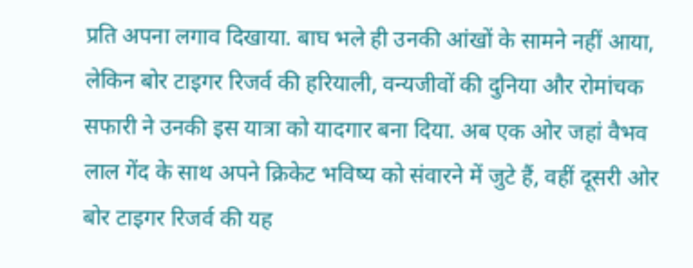प्रति अपना लगाव दिखाया. बाघ भले ही उनकी आंखों के सामने नहीं आया, लेकिन बोर टाइगर रिजर्व की हरियाली, वन्यजीवों की दुनिया और रोमांचक सफारी ने उनकी इस यात्रा को यादगार बना दिया. अब एक ओर जहां वैभव लाल गेंद के साथ अपने क्रिकेट भविष्य को संवारने में जुटे हैं, वहीं दूसरी ओर बोर टाइगर रिजर्व की यह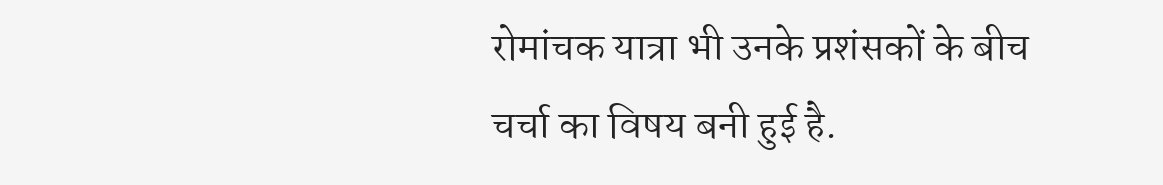रोमांचक यात्रा भी उनके प्रशंसकों के बीच चर्चा का विषय बनी हुई है.